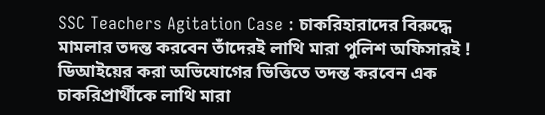SSC Teachers Agitation Case : চাকরিহারাদের বিরুদ্ধে মামলার তদন্ত করবেন তাঁদেরই লাথি মারা পুলিশ অফিসারই !
ডিআইয়ের করা অভিযোগের ভিত্তিতে তদন্ত করবেন এক চাকরিপ্রার্থীকে লাথি মারা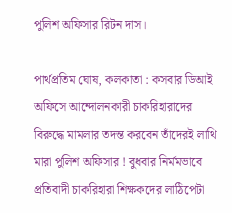পুলিশ অফিসার রিটন দাস।

পার্থপ্রতিম ঘোষ, কলকাতা : কসবার ডিআই অফিসে আন্দোলনকারী চাকরিহারাদের বিরুদ্ধে মামলার তদন্ত করবেন তাঁদেরই লাথি মারা পুলিশ অফিসার ! বুধবার নির্মমভাবে প্রতিবাদী চাকরিহারা শিক্ষকদের লাঠিপেটা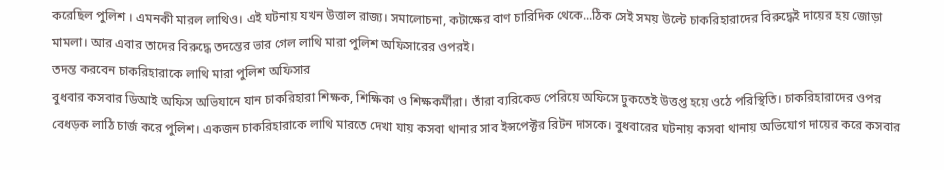করেছিল পুলিশ । এমনকী মারল লাথিও। এই ঘটনায় যখন উত্তাল রাজ্য। সমালোচনা, কটাক্ষের বাণ চারিদিক থেকে...ঠিক সেই সময় উল্টে চাকরিহারাদের বিরুদ্ধেই দায়ের হয় জোড়া মামলা। আর এবার তাদের বিরুদ্ধে তদন্তের ভার গেল লাথি মারা পুলিশ অফিসারের ওপরই।
তদন্ত করবেন চাকরিহারাকে লাথি মারা পুলিশ অফিসার
বুধবার কসবার ডিআই অফিস অভিযানে যান চাকরিহারা শিক্ষক, শিক্ষিকা ও শিক্ষকর্মীরা। তাঁরা ব্যরিকেড পেরিয়ে অফিসে ঢুকতেই উত্তপ্ত হয়ে ওঠে পরিস্থিতি। চাকরিহারাদের ওপর বেধড়ক লাঠি চার্জ করে পুলিশ। একজন চাকরিহারাকে লাথি মারতে দেখা যায় কসবা থানার সাব ইন্সপেক্টর রিটন দাসকে। বুধবারের ঘটনায় কসবা থানায় অভিযোগ দায়ের করে কসবার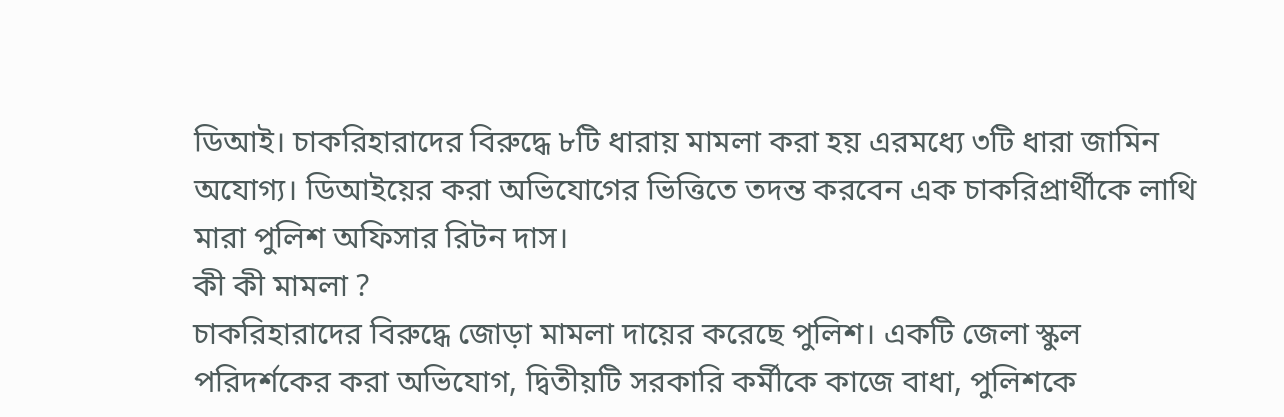ডিআই। চাকরিহারাদের বিরুদ্ধে ৮টি ধারায় মামলা করা হয় এরমধ্যে ৩টি ধারা জামিন অযোগ্য। ডিআইয়ের করা অভিযোগের ভিত্তিতে তদন্ত করবেন এক চাকরিপ্রার্থীকে লাথি মারা পুলিশ অফিসার রিটন দাস।
কী কী মামলা ?
চাকরিহারাদের বিরুদ্ধে জোড়া মামলা দায়ের করেছে পুলিশ। একটি জেলা স্কুল পরিদর্শকের করা অভিযোগ, দ্বিতীয়টি সরকারি কর্মীকে কাজে বাধা, পুলিশকে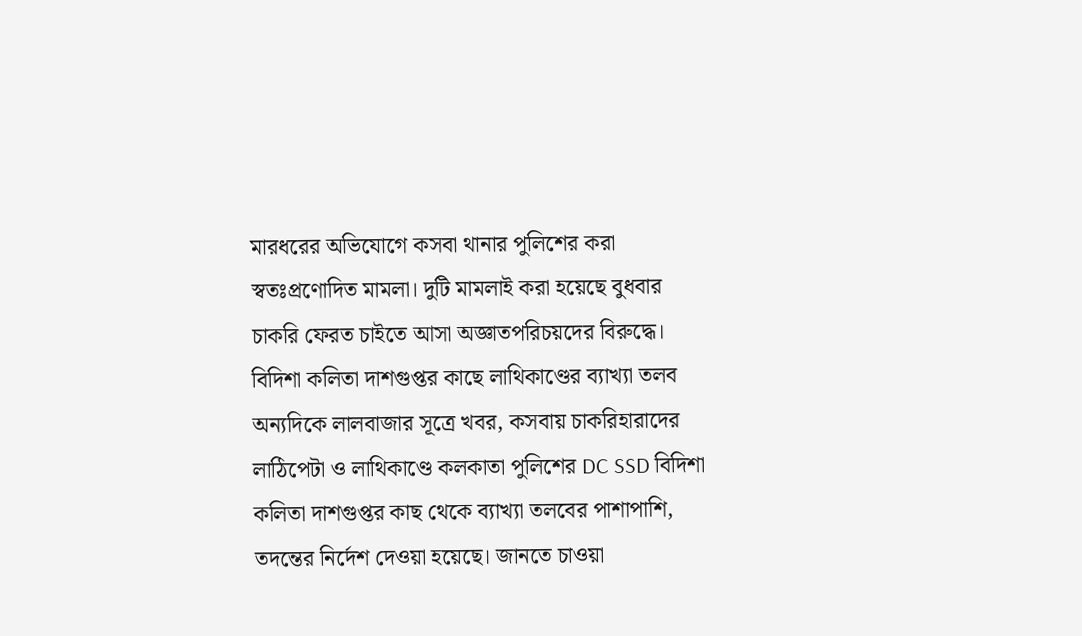মারধরের অভিযোগে কসবা থানার পুলিশের করা স্বতঃপ্রণোদিত মামলা। দুটি মামলাই করা হয়েছে বুধবার চাকরি ফেরত চাইতে আসা অজ্ঞাতপরিচয়দের বিরুদ্ধে।
বিদিশা কলিতা দাশগুপ্তর কাছে লাথিকাণ্ডের ব্যাখ্যা তলব
অন্যদিকে লালবাজার সূত্রে খবর, কসবায় চাকরিহারাদের লাঠিপেটা ও লাথিকাণ্ডে কলকাতা পুলিশের DC SSD বিদিশা কলিতা দাশগুপ্তর কাছ থেকে ব্যাখ্যা তলবের পাশাপাশি, তদন্তের নির্দেশ দেওয়া হয়েছে। জানতে চাওয়া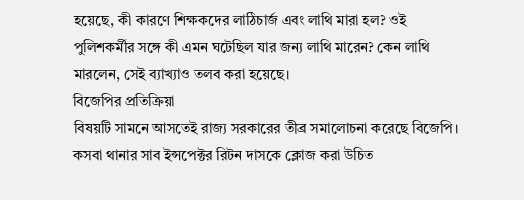হয়েছে, কী কারণে শিক্ষকদের লাঠিচার্জ এবং লাথি মারা হল? ওই পুলিশকর্মীর সঙ্গে কী এমন ঘটেছিল যার জন্য লাথি মারেন? কেন লাথি মারলেন, সেই ব্যাখ্যাও তলব করা হয়েছে।
বিজেপির প্রতিক্রিয়া
বিষয়টি সামনে আসতেই রাজ্য সরকারের তীব্র সমালোচনা করেছে বিজেপি। কসবা থানার সাব ইন্সপেক্টর রিটন দাসকে ক্লোজ করা উচিত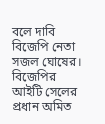বলে দাবি বিজেপি নেতা সজল ঘোষের। বিজেপির আইটি সেলের প্রধান অমিত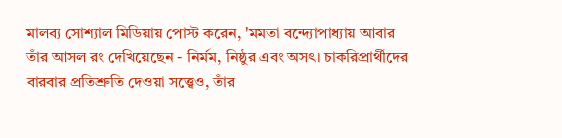মালব্য সোশ্যাল মিডিয়ায় পোস্ট করেন, 'মমতা বন্দ্যোপাধ্যায় আবার তাঁর আসল রং দেখিয়েছেন - নির্মম, নিষ্ঠুর এবং অসৎ। চাকরিপ্রার্থীদের বারবার প্রতিশ্রুতি দেওয়া সত্ত্বেও, তাঁর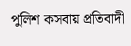পুলিশ কসবায় প্রতিবাদী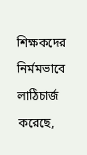শিক্ষকদের নির্মমভাবে লাঠিচার্জ করেছে,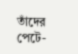তাঁদের পেটে-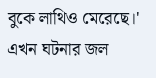বুকে লাথিও মেরেছে।'
এখন ঘটনার জল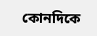কোনদিকে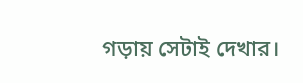গড়ায় সেটাই দেখার।